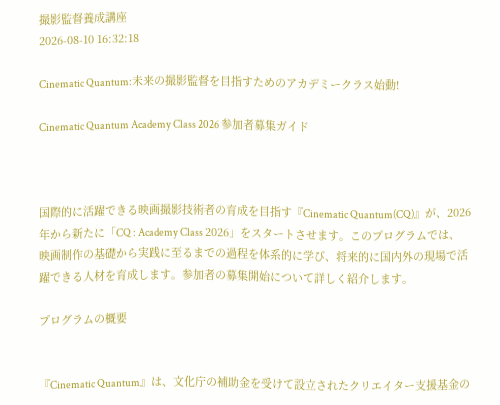撮影監督養成講座
2026-08-10 16:32:18

Cinematic Quantum:未来の撮影監督を目指すためのアカデミークラス始動!

Cinematic Quantum Academy Class 2026 参加者募集ガイド



国際的に活躍できる映画撮影技術者の育成を目指す『Cinematic Quantum(CQ)』が、2026年から新たに「CQ : Academy Class 2026」をスタートさせます。このプログラムでは、映画制作の基礎から実践に至るまでの過程を体系的に学び、将来的に国内外の現場で活躍できる人材を育成します。参加者の募集開始について詳しく紹介します。

プログラムの概要


『Cinematic Quantum』は、文化庁の補助金を受けて設立されたクリエイター支援基金の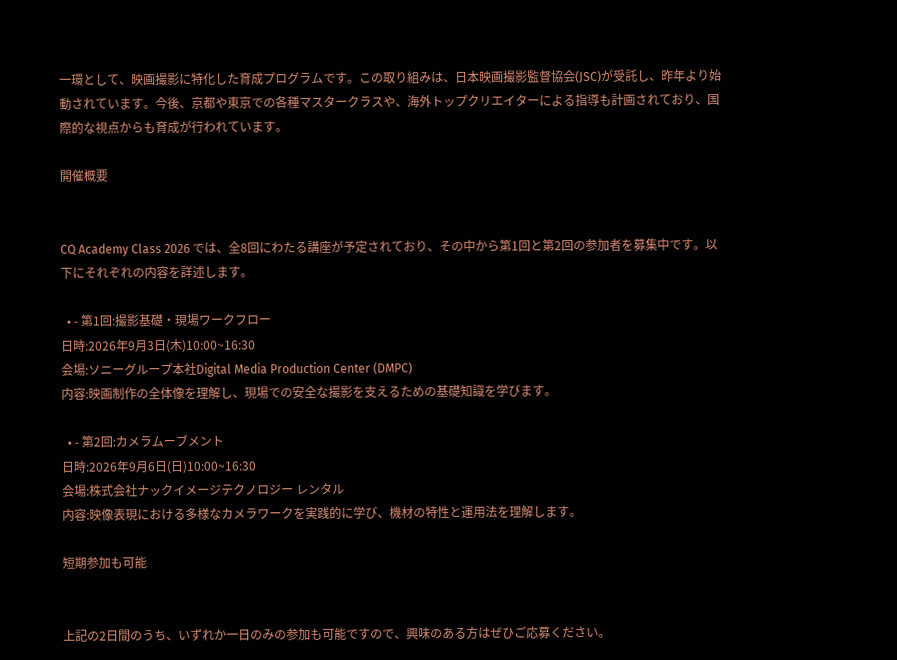一環として、映画撮影に特化した育成プログラムです。この取り組みは、日本映画撮影監督協会(JSC)が受託し、昨年より始動されています。今後、京都や東京での各種マスタークラスや、海外トップクリエイターによる指導も計画されており、国際的な視点からも育成が行われています。

開催概要


CQ Academy Class 2026 では、全8回にわたる講座が予定されており、その中から第1回と第2回の参加者を募集中です。以下にそれぞれの内容を詳述します。

  • - 第1回:撮影基礎・現場ワークフロー
日時:2026年9月3日(木)10:00~16:30
会場:ソニーグループ本社Digital Media Production Center (DMPC)
内容:映画制作の全体像を理解し、現場での安全な撮影を支えるための基礎知識を学びます。

  • - 第2回:カメラムーブメント
日時:2026年9月6日(日)10:00~16:30
会場:株式会社ナックイメージテクノロジー レンタル
内容:映像表現における多様なカメラワークを実践的に学び、機材の特性と運用法を理解します。

短期参加も可能


上記の2日間のうち、いずれか一日のみの参加も可能ですので、興味のある方はぜひご応募ください。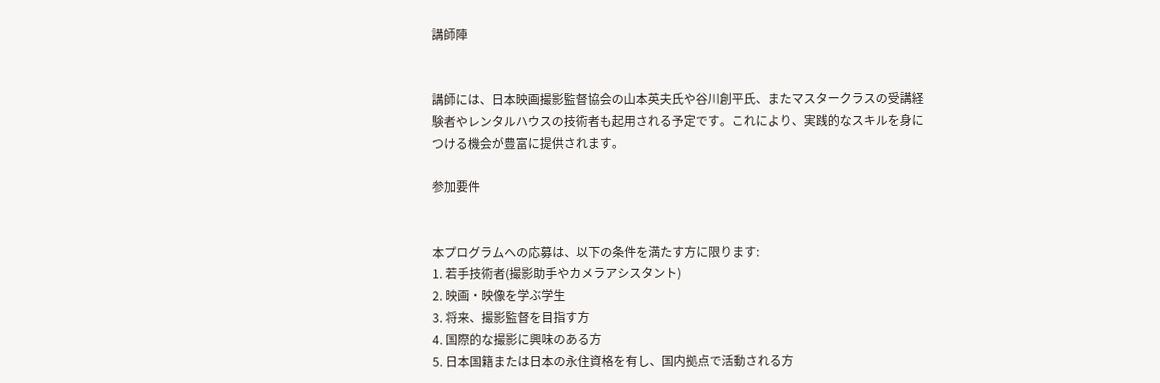講師陣


講師には、日本映画撮影監督協会の山本英夫氏や谷川創平氏、またマスタークラスの受講経験者やレンタルハウスの技術者も起用される予定です。これにより、実践的なスキルを身につける機会が豊富に提供されます。

参加要件


本プログラムへの応募は、以下の条件を満たす方に限ります:
1. 若手技術者(撮影助手やカメラアシスタント)
2. 映画・映像を学ぶ学生
3. 将来、撮影監督を目指す方
4. 国際的な撮影に興味のある方
5. 日本国籍または日本の永住資格を有し、国内拠点で活動される方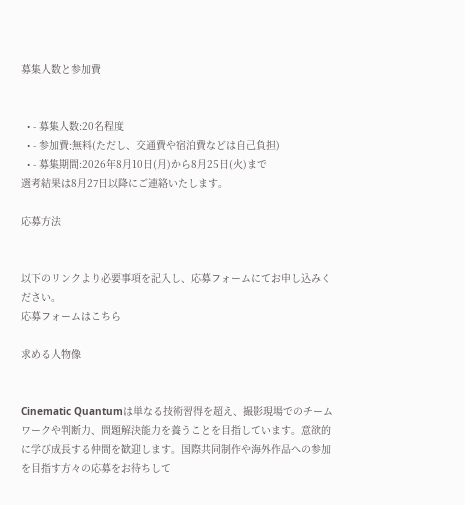募集人数と参加費


  • - 募集人数:20名程度
  • - 参加費:無料(ただし、交通費や宿泊費などは自己負担)
  • - 募集期間:2026年8月10日(月)から8月25日(火)まで
選考結果は8月27日以降にご連絡いたします。

応募方法


以下のリンクより必要事項を記入し、応募フォームにてお申し込みください。
応募フォームはこちら

求める人物像


Cinematic Quantumは単なる技術習得を超え、撮影現場でのチームワークや判断力、問題解決能力を養うことを目指しています。意欲的に学び成長する仲間を歓迎します。国際共同制作や海外作品への参加を目指す方々の応募をお待ちして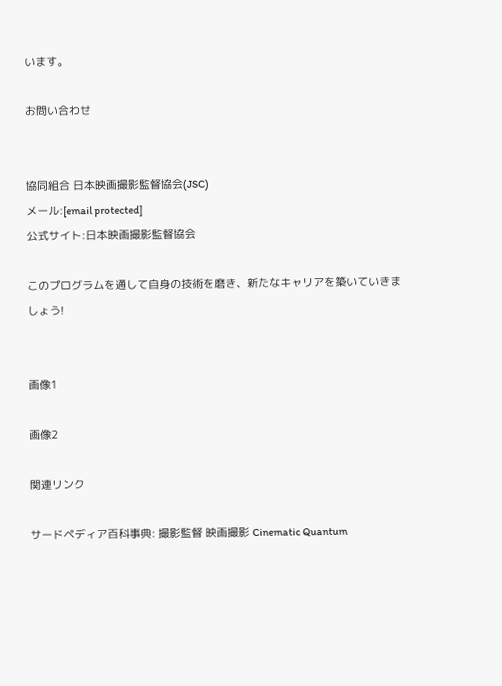います。

お問い合わせ


協同組合 日本映画撮影監督協会(JSC)
メール:[email protected]
公式サイト:日本映画撮影監督協会

このプログラムを通して自身の技術を磨き、新たなキャリアを築いていきましょう!


画像1

画像2

関連リンク

サードペディア百科事典: 撮影監督 映画撮影 Cinematic Quantum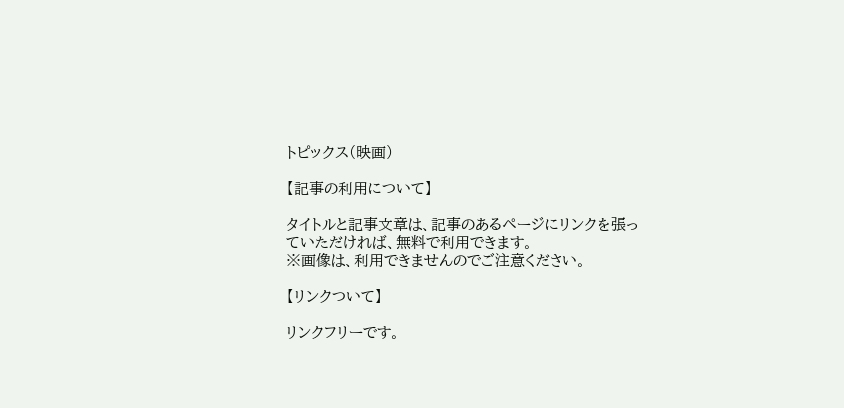トピックス(映画)

【記事の利用について】

タイトルと記事文章は、記事のあるページにリンクを張っていただければ、無料で利用できます。
※画像は、利用できませんのでご注意ください。

【リンクついて】

リンクフリーです。